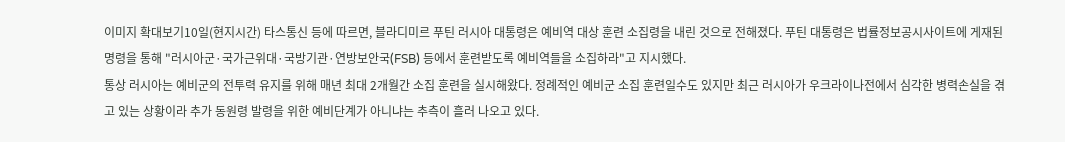이미지 확대보기10일(현지시간) 타스통신 등에 따르면, 블라디미르 푸틴 러시아 대통령은 예비역 대상 훈련 소집령을 내린 것으로 전해졌다. 푸틴 대통령은 법률정보공시사이트에 게재된 명령을 통해 "러시아군·국가근위대·국방기관·연방보안국(FSB) 등에서 훈련받도록 예비역들을 소집하라"고 지시했다.
통상 러시아는 예비군의 전투력 유지를 위해 매년 최대 2개월간 소집 훈련을 실시해왔다. 정례적인 예비군 소집 훈련일수도 있지만 최근 러시아가 우크라이나전에서 심각한 병력손실을 겪고 있는 상황이라 추가 동원령 발령을 위한 예비단계가 아니냐는 추측이 흘러 나오고 있다.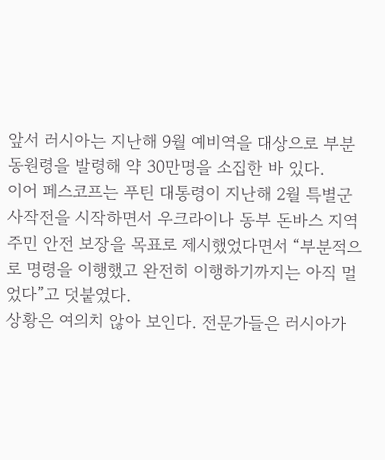앞서 러시아는 지난해 9월 예비역을 대상으로 부분 동원령을 발령해 약 30만명을 소집한 바 있다.
이어 페스코프는 푸틴 대통령이 지난해 2월 특별군사작전을 시작하면서 우크라이나 동부 돈바스 지역 주민 안전 보장을 목표로 제시했었다면서 “부분적으로 명령을 이행했고 완전히 이행하기까지는 아직 멀었다”고 덧붙였다.
상황은 여의치 않아 보인다. 전문가들은 러시아가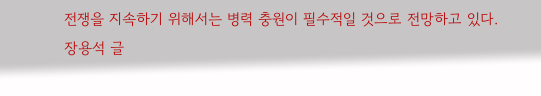전쟁을 지속하기 위해서는 병력 충원이 필수적일 것으로 전망하고 있다.
장용석 글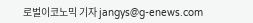로벌이코노믹 기자 jangys@g-enews.com